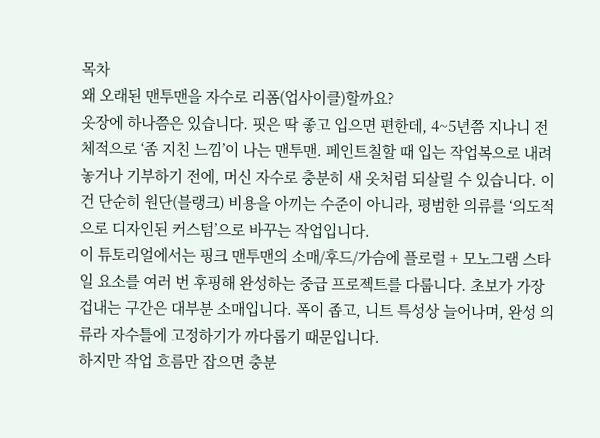목차
왜 오래된 맨투맨을 자수로 리폼(업사이클)할까요?
옷장에 하나쯤은 있습니다. 핏은 딱 좋고 입으면 편한데, 4~5년쯤 지나니 전체적으로 ‘좀 지친 느낌’이 나는 맨투맨. 페인트칠할 때 입는 작업복으로 내려놓거나 기부하기 전에, 머신 자수로 충분히 새 옷처럼 되살릴 수 있습니다. 이건 단순히 원단(블랭크) 비용을 아끼는 수준이 아니라, 평범한 의류를 ‘의도적으로 디자인된 커스텀’으로 바꾸는 작업입니다.
이 튜토리얼에서는 핑크 맨투맨의 소매/후드/가슴에 플로럴 + 모노그램 스타일 요소를 여러 번 후핑해 완성하는 중급 프로젝트를 다룹니다. 초보가 가장 겁내는 구간은 대부분 소매입니다. 폭이 좁고, 니트 특성상 늘어나며, 완성 의류라 자수틀에 고정하기가 까다롭기 때문입니다.
하지만 작업 흐름만 잡으면 충분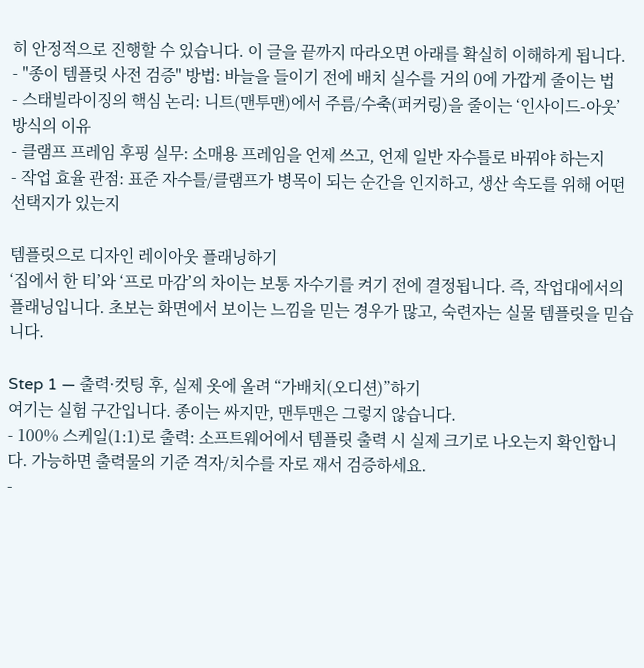히 안정적으로 진행할 수 있습니다. 이 글을 끝까지 따라오면 아래를 확실히 이해하게 됩니다.
- "종이 템플릿 사전 검증" 방법: 바늘을 들이기 전에 배치 실수를 거의 0에 가깝게 줄이는 법
- 스태빌라이징의 핵심 논리: 니트(맨투맨)에서 주름/수축(퍼커링)을 줄이는 ‘인사이드-아웃’ 방식의 이유
- 클램프 프레임 후핑 실무: 소매용 프레임을 언제 쓰고, 언제 일반 자수틀로 바꿔야 하는지
- 작업 효율 관점: 표준 자수틀/클램프가 병목이 되는 순간을 인지하고, 생산 속도를 위해 어떤 선택지가 있는지

템플릿으로 디자인 레이아웃 플래닝하기
‘집에서 한 티’와 ‘프로 마감’의 차이는 보통 자수기를 켜기 전에 결정됩니다. 즉, 작업대에서의 플래닝입니다. 초보는 화면에서 보이는 느낌을 믿는 경우가 많고, 숙련자는 실물 템플릿을 믿습니다.

Step 1 — 출력·컷팅 후, 실제 옷에 올려 “가배치(오디션)”하기
여기는 실험 구간입니다. 종이는 싸지만, 맨투맨은 그렇지 않습니다.
- 100% 스케일(1:1)로 출력: 소프트웨어에서 템플릿 출력 시 실제 크기로 나오는지 확인합니다. 가능하면 출력물의 기준 격자/치수를 자로 재서 검증하세요.
-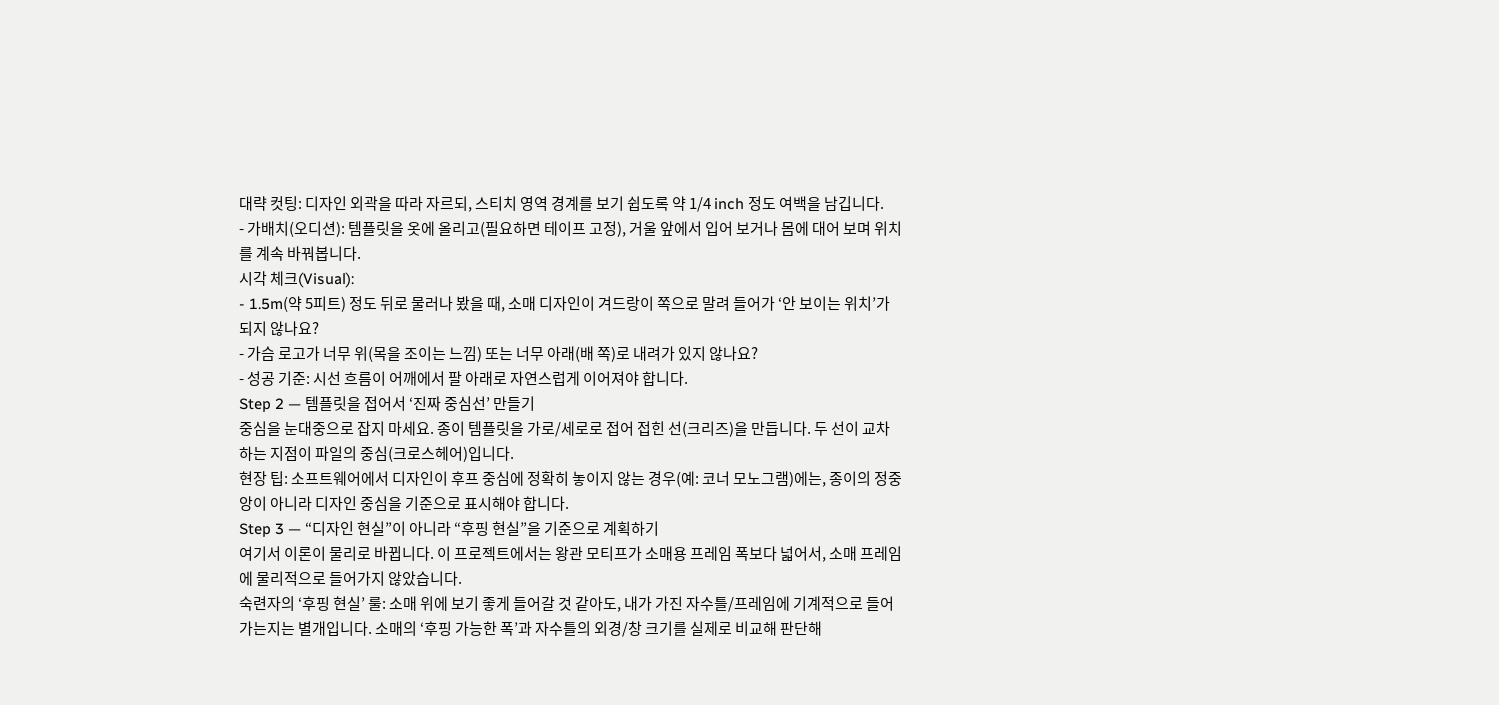대략 컷팅: 디자인 외곽을 따라 자르되, 스티치 영역 경계를 보기 쉽도록 약 1/4 inch 정도 여백을 남깁니다.
- 가배치(오디션): 템플릿을 옷에 올리고(필요하면 테이프 고정), 거울 앞에서 입어 보거나 몸에 대어 보며 위치를 계속 바꿔봅니다.
시각 체크(Visual):
- 1.5m(약 5피트) 정도 뒤로 물러나 봤을 때, 소매 디자인이 겨드랑이 쪽으로 말려 들어가 ‘안 보이는 위치’가 되지 않나요?
- 가슴 로고가 너무 위(목을 조이는 느낌) 또는 너무 아래(배 쪽)로 내려가 있지 않나요?
- 성공 기준: 시선 흐름이 어깨에서 팔 아래로 자연스럽게 이어져야 합니다.
Step 2 — 템플릿을 접어서 ‘진짜 중심선’ 만들기
중심을 눈대중으로 잡지 마세요. 종이 템플릿을 가로/세로로 접어 접힌 선(크리즈)을 만듭니다. 두 선이 교차하는 지점이 파일의 중심(크로스헤어)입니다.
현장 팁: 소프트웨어에서 디자인이 후프 중심에 정확히 놓이지 않는 경우(예: 코너 모노그램)에는, 종이의 정중앙이 아니라 디자인 중심을 기준으로 표시해야 합니다.
Step 3 — “디자인 현실”이 아니라 “후핑 현실”을 기준으로 계획하기
여기서 이론이 물리로 바뀝니다. 이 프로젝트에서는 왕관 모티프가 소매용 프레임 폭보다 넓어서, 소매 프레임에 물리적으로 들어가지 않았습니다.
숙련자의 ‘후핑 현실’ 룰: 소매 위에 보기 좋게 들어갈 것 같아도, 내가 가진 자수틀/프레임에 기계적으로 들어가는지는 별개입니다. 소매의 ‘후핑 가능한 폭’과 자수틀의 외경/창 크기를 실제로 비교해 판단해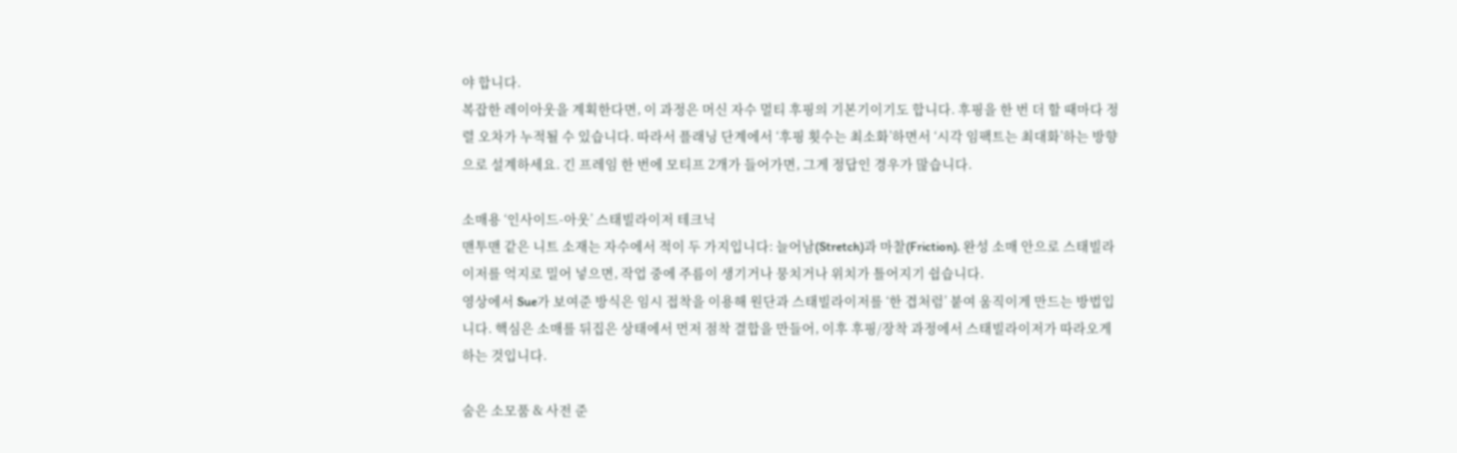야 합니다.
복잡한 레이아웃을 계획한다면, 이 과정은 머신 자수 멀티 후핑의 기본기이기도 합니다. 후핑을 한 번 더 할 때마다 정렬 오차가 누적될 수 있습니다. 따라서 플래닝 단계에서 ‘후핑 횟수는 최소화’하면서 ‘시각 임팩트는 최대화’하는 방향으로 설계하세요. 긴 프레임 한 번에 모티프 2개가 들어가면, 그게 정답인 경우가 많습니다.

소매용 ‘인사이드-아웃’ 스태빌라이저 테크닉
맨투맨 같은 니트 소재는 자수에서 적이 두 가지입니다: 늘어남(Stretch)과 마찰(Friction). 완성 소매 안으로 스태빌라이저를 억지로 밀어 넣으면, 작업 중에 주름이 생기거나 뭉치거나 위치가 틀어지기 쉽습니다.
영상에서 Sue가 보여준 방식은 임시 접착을 이용해 원단과 스태빌라이저를 ‘한 겹처럼’ 붙여 움직이게 만드는 방법입니다. 핵심은 소매를 뒤집은 상태에서 먼저 점착 결합을 만들어, 이후 후핑/장착 과정에서 스태빌라이저가 따라오게 하는 것입니다.

숨은 소모품 & 사전 준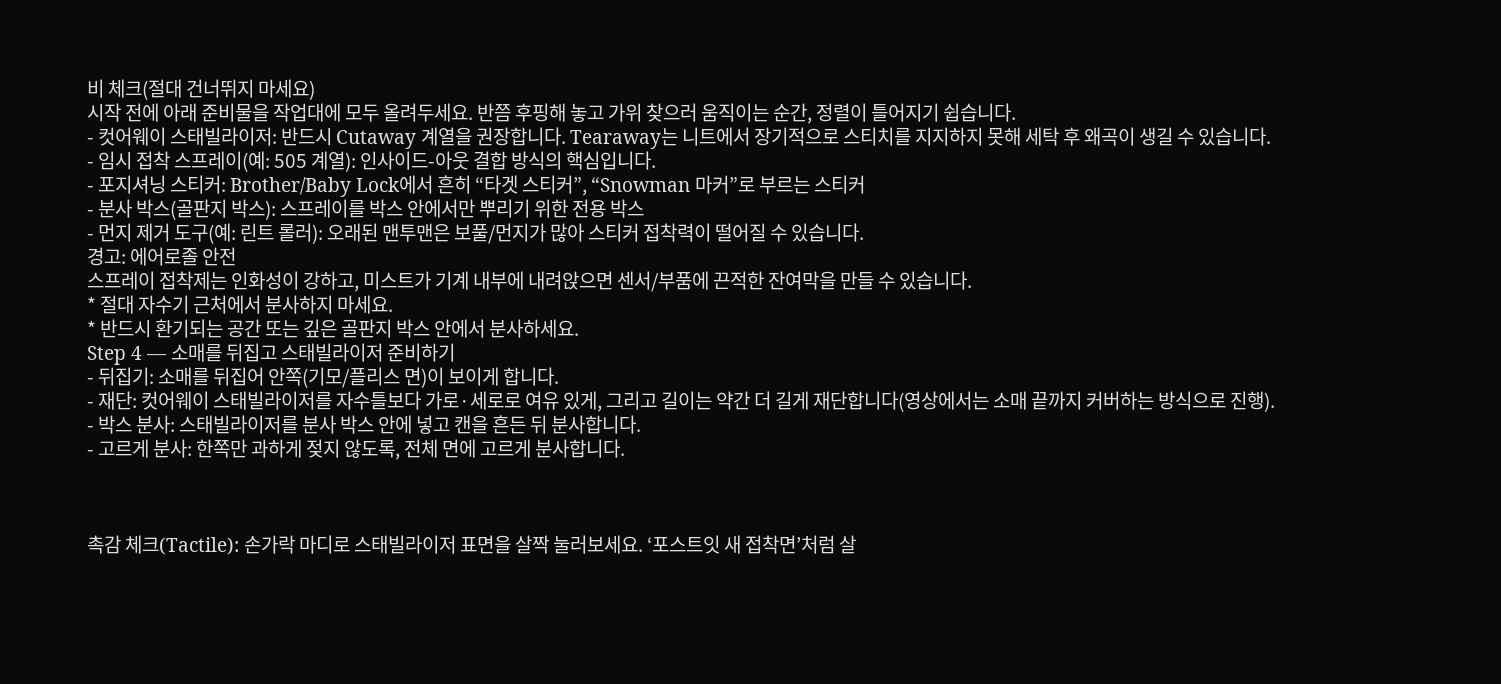비 체크(절대 건너뛰지 마세요)
시작 전에 아래 준비물을 작업대에 모두 올려두세요. 반쯤 후핑해 놓고 가위 찾으러 움직이는 순간, 정렬이 틀어지기 쉽습니다.
- 컷어웨이 스태빌라이저: 반드시 Cutaway 계열을 권장합니다. Tearaway는 니트에서 장기적으로 스티치를 지지하지 못해 세탁 후 왜곡이 생길 수 있습니다.
- 임시 접착 스프레이(예: 505 계열): 인사이드-아웃 결합 방식의 핵심입니다.
- 포지셔닝 스티커: Brother/Baby Lock에서 흔히 “타겟 스티커”, “Snowman 마커”로 부르는 스티커
- 분사 박스(골판지 박스): 스프레이를 박스 안에서만 뿌리기 위한 전용 박스
- 먼지 제거 도구(예: 린트 롤러): 오래된 맨투맨은 보풀/먼지가 많아 스티커 접착력이 떨어질 수 있습니다.
경고: 에어로졸 안전
스프레이 접착제는 인화성이 강하고, 미스트가 기계 내부에 내려앉으면 센서/부품에 끈적한 잔여막을 만들 수 있습니다.
* 절대 자수기 근처에서 분사하지 마세요.
* 반드시 환기되는 공간 또는 깊은 골판지 박스 안에서 분사하세요.
Step 4 — 소매를 뒤집고 스태빌라이저 준비하기
- 뒤집기: 소매를 뒤집어 안쪽(기모/플리스 면)이 보이게 합니다.
- 재단: 컷어웨이 스태빌라이저를 자수틀보다 가로·세로로 여유 있게, 그리고 길이는 약간 더 길게 재단합니다(영상에서는 소매 끝까지 커버하는 방식으로 진행).
- 박스 분사: 스태빌라이저를 분사 박스 안에 넣고 캔을 흔든 뒤 분사합니다.
- 고르게 분사: 한쪽만 과하게 젖지 않도록, 전체 면에 고르게 분사합니다.



촉감 체크(Tactile): 손가락 마디로 스태빌라이저 표면을 살짝 눌러보세요. ‘포스트잇 새 접착면’처럼 살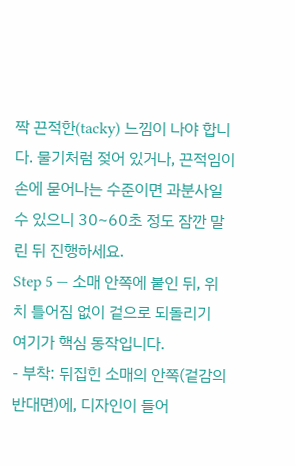짝 끈적한(tacky) 느낌이 나야 합니다. 물기처럼 젖어 있거나, 끈적임이 손에 묻어나는 수준이면 과분사일 수 있으니 30~60초 정도 잠깐 말린 뒤 진행하세요.
Step 5 — 소매 안쪽에 붙인 뒤, 위치 틀어짐 없이 겉으로 되돌리기
여기가 핵심 동작입니다.
- 부착: 뒤집힌 소매의 안쪽(겉감의 반대면)에, 디자인이 들어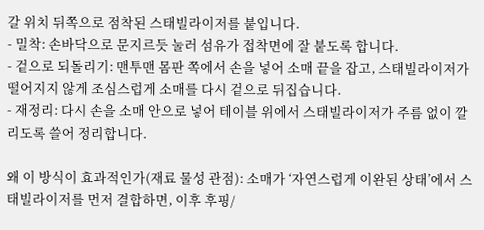갈 위치 뒤쪽으로 점착된 스태빌라이저를 붙입니다.
- 밀착: 손바닥으로 문지르듯 눌러 섬유가 접착면에 잘 붙도록 합니다.
- 겉으로 되돌리기: 맨투맨 몸판 쪽에서 손을 넣어 소매 끝을 잡고, 스태빌라이저가 떨어지지 않게 조심스럽게 소매를 다시 겉으로 뒤집습니다.
- 재정리: 다시 손을 소매 안으로 넣어 테이블 위에서 스태빌라이저가 주름 없이 깔리도록 쓸어 정리합니다.

왜 이 방식이 효과적인가(재료 물성 관점): 소매가 ‘자연스럽게 이완된 상태’에서 스태빌라이저를 먼저 결합하면, 이후 후핑/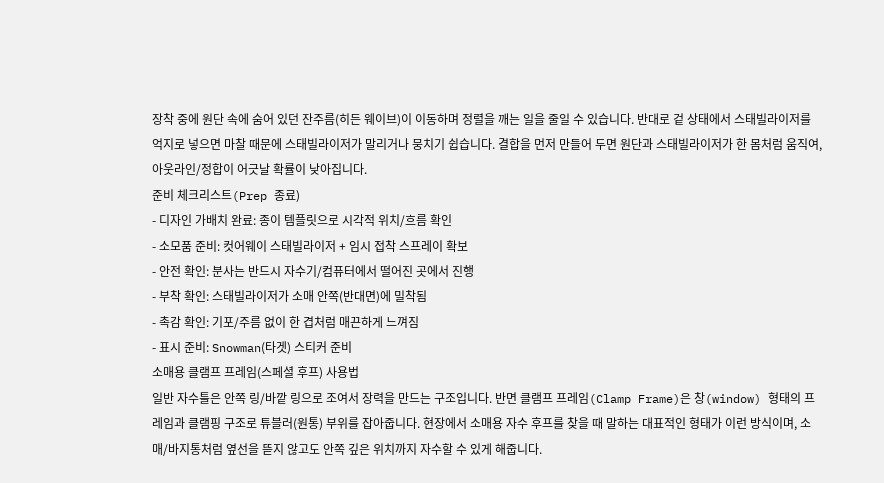장착 중에 원단 속에 숨어 있던 잔주름(히든 웨이브)이 이동하며 정렬을 깨는 일을 줄일 수 있습니다. 반대로 겉 상태에서 스태빌라이저를 억지로 넣으면 마찰 때문에 스태빌라이저가 말리거나 뭉치기 쉽습니다. 결합을 먼저 만들어 두면 원단과 스태빌라이저가 한 몸처럼 움직여, 아웃라인/정합이 어긋날 확률이 낮아집니다.
준비 체크리스트(Prep 종료)
- 디자인 가배치 완료: 종이 템플릿으로 시각적 위치/흐름 확인
- 소모품 준비: 컷어웨이 스태빌라이저 + 임시 접착 스프레이 확보
- 안전 확인: 분사는 반드시 자수기/컴퓨터에서 떨어진 곳에서 진행
- 부착 확인: 스태빌라이저가 소매 안쪽(반대면)에 밀착됨
- 촉감 확인: 기포/주름 없이 한 겹처럼 매끈하게 느껴짐
- 표시 준비: Snowman(타겟) 스티커 준비
소매용 클램프 프레임(스페셜 후프) 사용법
일반 자수틀은 안쪽 링/바깥 링으로 조여서 장력을 만드는 구조입니다. 반면 클램프 프레임(Clamp Frame)은 창(window) 형태의 프레임과 클램핑 구조로 튜블러(원통) 부위를 잡아줍니다. 현장에서 소매용 자수 후프를 찾을 때 말하는 대표적인 형태가 이런 방식이며, 소매/바지통처럼 옆선을 뜯지 않고도 안쪽 깊은 위치까지 자수할 수 있게 해줍니다.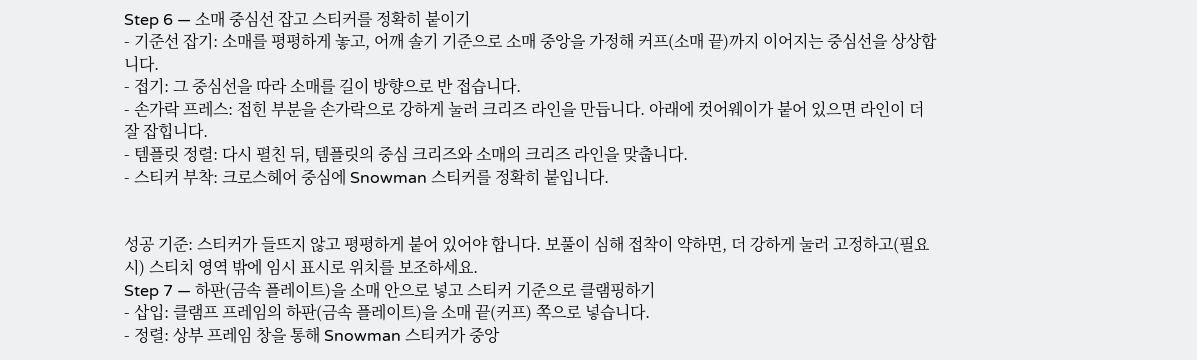Step 6 — 소매 중심선 잡고 스티커를 정확히 붙이기
- 기준선 잡기: 소매를 평평하게 놓고, 어깨 솔기 기준으로 소매 중앙을 가정해 커프(소매 끝)까지 이어지는 중심선을 상상합니다.
- 접기: 그 중심선을 따라 소매를 길이 방향으로 반 접습니다.
- 손가락 프레스: 접힌 부분을 손가락으로 강하게 눌러 크리즈 라인을 만듭니다. 아래에 컷어웨이가 붙어 있으면 라인이 더 잘 잡힙니다.
- 템플릿 정렬: 다시 펼친 뒤, 템플릿의 중심 크리즈와 소매의 크리즈 라인을 맞춥니다.
- 스티커 부착: 크로스헤어 중심에 Snowman 스티커를 정확히 붙입니다.


성공 기준: 스티커가 들뜨지 않고 평평하게 붙어 있어야 합니다. 보풀이 심해 접착이 약하면, 더 강하게 눌러 고정하고(필요 시) 스티치 영역 밖에 임시 표시로 위치를 보조하세요.
Step 7 — 하판(금속 플레이트)을 소매 안으로 넣고 스티커 기준으로 클램핑하기
- 삽입: 클램프 프레임의 하판(금속 플레이트)을 소매 끝(커프) 쪽으로 넣습니다.
- 정렬: 상부 프레임 창을 통해 Snowman 스티커가 중앙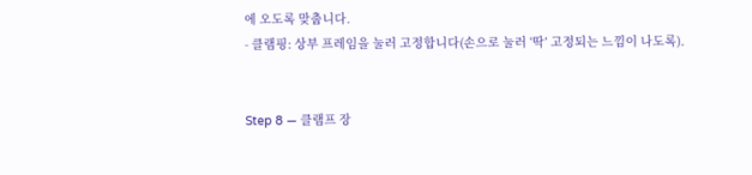에 오도록 맞춥니다.
- 클램핑: 상부 프레임을 눌러 고정합니다(손으로 눌러 ‘딱’ 고정되는 느낌이 나도록).


Step 8 — 클램프 장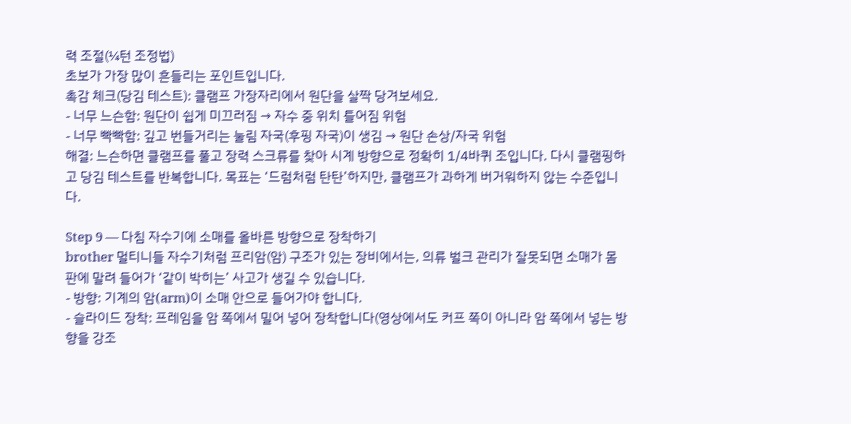력 조절(¼턴 조정법)
초보가 가장 많이 흔들리는 포인트입니다.
촉감 체크(당김 테스트): 클램프 가장자리에서 원단을 살짝 당겨보세요.
- 너무 느슨함: 원단이 쉽게 미끄러짐 → 자수 중 위치 틀어짐 위험
- 너무 빡빡함: 깊고 번들거리는 눌림 자국(후핑 자국)이 생김 → 원단 손상/자국 위험
해결: 느슨하면 클램프를 풀고 장력 스크류를 찾아 시계 방향으로 정확히 1/4바퀴 조입니다. 다시 클램핑하고 당김 테스트를 반복합니다. 목표는 ‘드럼처럼 탄탄’하지만, 클램프가 과하게 버거워하지 않는 수준입니다.

Step 9 — 다침 자수기에 소매를 올바른 방향으로 장착하기
brother 멀티니들 자수기처럼 프리암(암) 구조가 있는 장비에서는, 의류 벌크 관리가 잘못되면 소매가 몸판에 말려 들어가 ‘같이 박히는’ 사고가 생길 수 있습니다.
- 방향: 기계의 암(arm)이 소매 안으로 들어가야 합니다.
- 슬라이드 장착: 프레임을 암 쪽에서 밀어 넣어 장착합니다(영상에서도 커프 쪽이 아니라 암 쪽에서 넣는 방향을 강조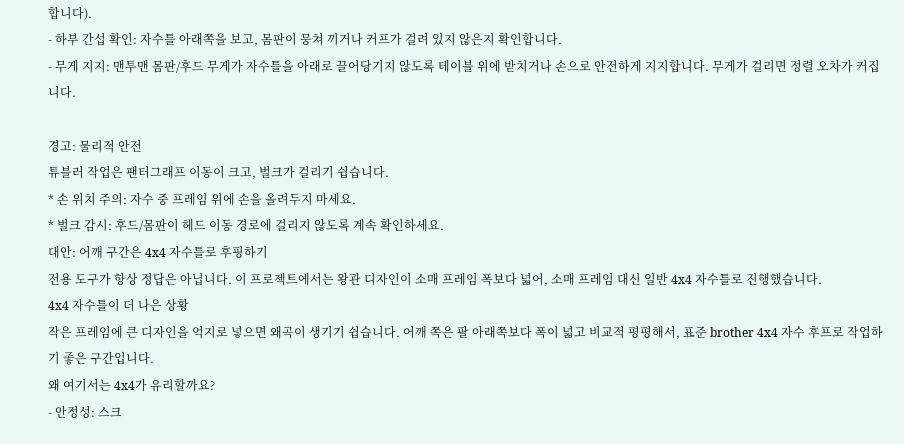합니다).
- 하부 간섭 확인: 자수틀 아래쪽을 보고, 몸판이 뭉쳐 끼거나 커프가 걸려 있지 않은지 확인합니다.
- 무게 지지: 맨투맨 몸판/후드 무게가 자수틀을 아래로 끌어당기지 않도록 테이블 위에 받치거나 손으로 안전하게 지지합니다. 무게가 걸리면 정렬 오차가 커집니다.

경고: 물리적 안전
튜블러 작업은 팬터그래프 이동이 크고, 벌크가 걸리기 쉽습니다.
* 손 위치 주의: 자수 중 프레임 위에 손을 올려두지 마세요.
* 벌크 감시: 후드/몸판이 헤드 이동 경로에 걸리지 않도록 계속 확인하세요.
대안: 어깨 구간은 4x4 자수틀로 후핑하기
전용 도구가 항상 정답은 아닙니다. 이 프로젝트에서는 왕관 디자인이 소매 프레임 폭보다 넓어, 소매 프레임 대신 일반 4x4 자수틀로 진행했습니다.
4x4 자수틀이 더 나은 상황
작은 프레임에 큰 디자인을 억지로 넣으면 왜곡이 생기기 쉽습니다. 어깨 쪽은 팔 아래쪽보다 폭이 넓고 비교적 평평해서, 표준 brother 4x4 자수 후프로 작업하기 좋은 구간입니다.
왜 여기서는 4x4가 유리할까요?
- 안정성: 스크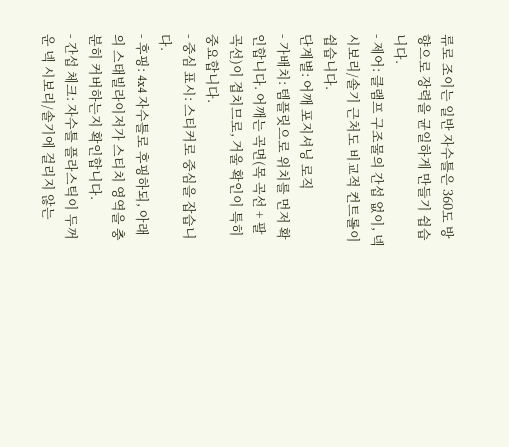류로 조이는 일반 자수틀은 360도 방향으로 장력을 균일하게 만들기 쉽습니다.
- 제어: 클램프 구조물의 간섭 없이, 넥 시보리/솔기 근처도 비교적 컨트롤이 쉽습니다.
단계별: 어깨 포지셔닝 로직
- 가배치: 템플릿으로 위치를 먼저 확인합니다. 어깨는 곡면(목 곡선 + 팔 곡선)이 겹치므로, 거울 확인이 특히 중요합니다.
- 중심 표시: 스티커로 중심을 잡습니다.
- 후핑: 4x4 자수틀로 후핑하되, 아래의 스태빌라이저가 스티치 영역을 충분히 커버하는지 확인합니다.
- 간섭 체크: 자수틀 플라스틱이 두꺼운 넥 시보리/솔기에 걸리지 않는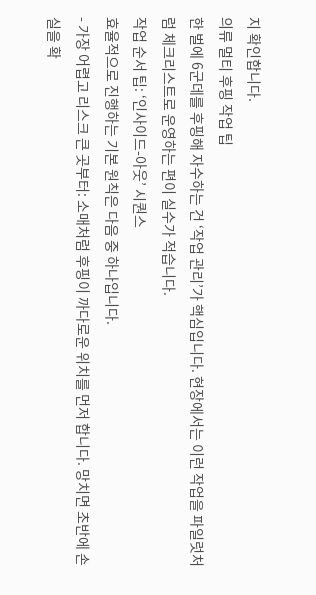지 확인합니다.
의류 멀티 후핑 작업 팁
한 벌에 6군데를 후핑해 자수하는 건 ‘작업 관리’가 핵심입니다. 현장에서는 이런 작업을 파일럿처럼 체크리스트로 운영하는 편이 실수가 적습니다.
작업 순서 팁: ‘인사이드-아웃’ 시퀀스
효율적으로 진행하는 기본 원칙은 다음 중 하나입니다.
- 가장 어렵고 리스크 큰 곳부터: 소매처럼 후핑이 까다로운 위치를 먼저 합니다. 망치면 초반에 손실을 확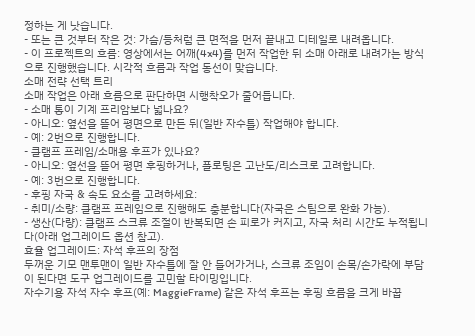정하는 게 낫습니다.
- 또는 큰 것부터 작은 것: 가슴/등처럼 큰 면적을 먼저 끝내고 디테일로 내려옵니다.
- 이 프로젝트의 흐름: 영상에서는 어깨(4x4)를 먼저 작업한 뒤 소매 아래로 내려가는 방식으로 진행했습니다. 시각적 흐름과 작업 동선이 맞습니다.
소매 전략 선택 트리
소매 작업은 아래 흐름으로 판단하면 시행착오가 줄어듭니다.
- 소매 통이 기계 프리암보다 넓나요?
- 아니오: 옆선을 뜯어 평면으로 만든 뒤(일반 자수틀) 작업해야 합니다.
- 예: 2번으로 진행합니다.
- 클램프 프레임/소매용 후프가 있나요?
- 아니오: 옆선을 뜯어 평면 후핑하거나, 플로팅은 고난도/리스크로 고려합니다.
- 예: 3번으로 진행합니다.
- 후핑 자국 & 속도 요소를 고려하세요:
- 취미/소량: 클램프 프레임으로 진행해도 충분합니다(자국은 스팀으로 완화 가능).
- 생산(다량): 클램프 스크류 조절이 반복되면 손 피로가 커지고, 자국 처리 시간도 누적됩니다(아래 업그레이드 옵션 참고).
효율 업그레이드: 자석 후프의 장점
두꺼운 기모 맨투맨이 일반 자수틀에 잘 안 들어가거나, 스크류 조임이 손목/손가락에 부담이 된다면 도구 업그레이드를 고민할 타이밍입니다.
자수기용 자석 자수 후프(예: MaggieFrame) 같은 자석 후프는 후핑 흐름을 크게 바꿉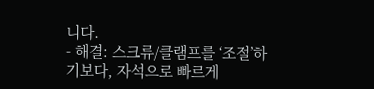니다.
- 해결: 스크류/클램프를 ‘조절’하기보다, 자석으로 빠르게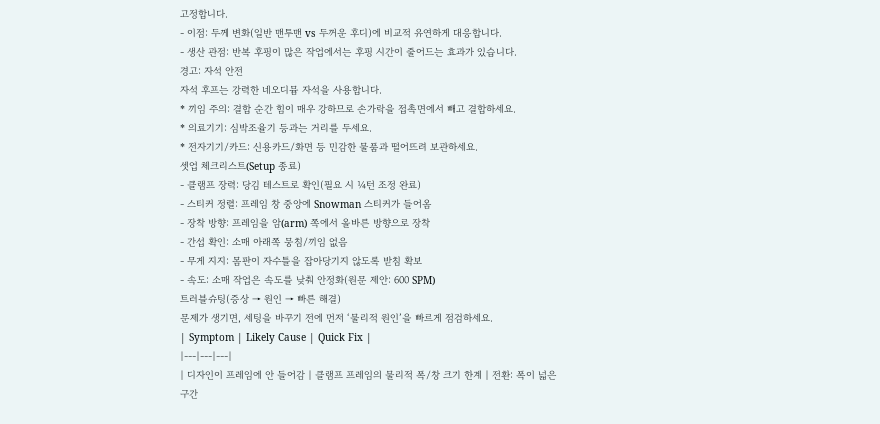고정합니다.
- 이점: 두께 변화(일반 맨투맨 vs 두꺼운 후디)에 비교적 유연하게 대응합니다.
- 생산 관점: 반복 후핑이 많은 작업에서는 후핑 시간이 줄어드는 효과가 있습니다.
경고: 자석 안전
자석 후프는 강력한 네오디뮴 자석을 사용합니다.
* 끼임 주의: 결합 순간 힘이 매우 강하므로 손가락을 접촉면에서 빼고 결합하세요.
* 의료기기: 심박조율기 등과는 거리를 두세요.
* 전자기기/카드: 신용카드/화면 등 민감한 물품과 떨어뜨려 보관하세요.
셋업 체크리스트(Setup 종료)
- 클램프 장력: 당김 테스트로 확인(필요 시 ¼턴 조정 완료)
- 스티커 정렬: 프레임 창 중앙에 Snowman 스티커가 들어옴
- 장착 방향: 프레임을 암(arm) 쪽에서 올바른 방향으로 장착
- 간섭 확인: 소매 아래쪽 뭉침/끼임 없음
- 무게 지지: 몸판이 자수틀을 잡아당기지 않도록 받침 확보
- 속도: 소매 작업은 속도를 낮춰 안정화(원문 제안: 600 SPM)
트러블슈팅(증상 → 원인 → 빠른 해결)
문제가 생기면, 세팅을 바꾸기 전에 먼저 ‘물리적 원인’을 빠르게 점검하세요.
| Symptom | Likely Cause | Quick Fix |
|---|---|---|
| 디자인이 프레임에 안 들어감 | 클램프 프레임의 물리적 폭/창 크기 한계 | 전환: 폭이 넓은 구간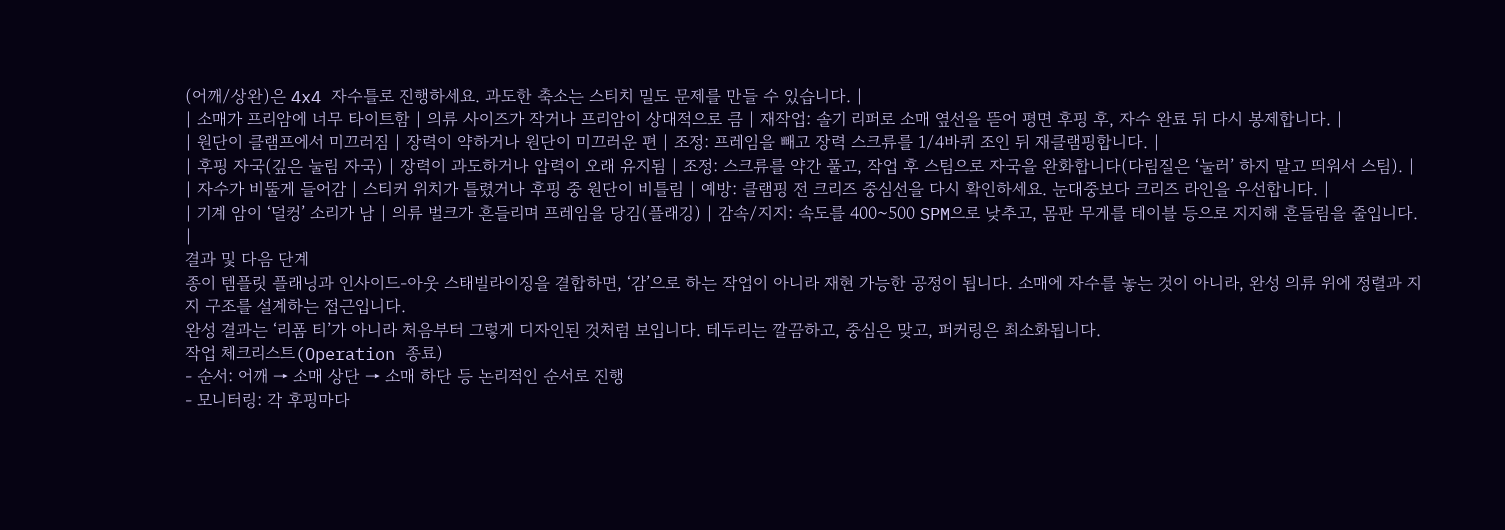(어깨/상완)은 4x4 자수틀로 진행하세요. 과도한 축소는 스티치 밀도 문제를 만들 수 있습니다. |
| 소매가 프리암에 너무 타이트함 | 의류 사이즈가 작거나 프리암이 상대적으로 큼 | 재작업: 솔기 리퍼로 소매 옆선을 뜯어 평면 후핑 후, 자수 완료 뒤 다시 봉제합니다. |
| 원단이 클램프에서 미끄러짐 | 장력이 약하거나 원단이 미끄러운 편 | 조정: 프레임을 빼고 장력 스크류를 1/4바퀴 조인 뒤 재클램핑합니다. |
| 후핑 자국(깊은 눌림 자국) | 장력이 과도하거나 압력이 오래 유지됨 | 조정: 스크류를 약간 풀고, 작업 후 스팀으로 자국을 완화합니다(다림질은 ‘눌러’ 하지 말고 띄워서 스팀). |
| 자수가 비뚤게 들어감 | 스티커 위치가 틀렸거나 후핑 중 원단이 비틀림 | 예방: 클램핑 전 크리즈 중심선을 다시 확인하세요. 눈대중보다 크리즈 라인을 우선합니다. |
| 기계 암이 ‘덜컹’ 소리가 남 | 의류 벌크가 흔들리며 프레임을 당김(플래깅) | 감속/지지: 속도를 400~500 SPM으로 낮추고, 몸판 무게를 테이블 등으로 지지해 흔들림을 줄입니다. |
결과 및 다음 단계
종이 템플릿 플래닝과 인사이드-아웃 스태빌라이징을 결합하면, ‘감’으로 하는 작업이 아니라 재현 가능한 공정이 됩니다. 소매에 자수를 놓는 것이 아니라, 완성 의류 위에 정렬과 지지 구조를 설계하는 접근입니다.
완성 결과는 ‘리폼 티’가 아니라 처음부터 그렇게 디자인된 것처럼 보입니다. 테두리는 깔끔하고, 중심은 맞고, 퍼커링은 최소화됩니다.
작업 체크리스트(Operation 종료)
- 순서: 어깨 → 소매 상단 → 소매 하단 등 논리적인 순서로 진행
- 모니터링: 각 후핑마다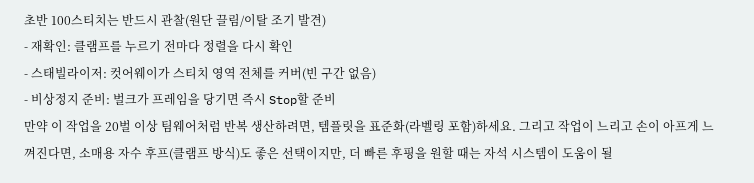초반 100스티치는 반드시 관찰(원단 끌림/이탈 조기 발견)
- 재확인: 클램프를 누르기 전마다 정렬을 다시 확인
- 스태빌라이저: 컷어웨이가 스티치 영역 전체를 커버(빈 구간 없음)
- 비상정지 준비: 벌크가 프레임을 당기면 즉시 Stop할 준비
만약 이 작업을 20벌 이상 팀웨어처럼 반복 생산하려면, 템플릿을 표준화(라벨링 포함)하세요. 그리고 작업이 느리고 손이 아프게 느껴진다면, 소매용 자수 후프(클램프 방식)도 좋은 선택이지만, 더 빠른 후핑을 원할 때는 자석 시스템이 도움이 될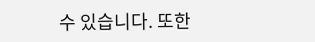수 있습니다. 또한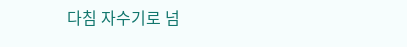다침 자수기로 넘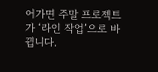어가면 주말 프로젝트가 ‘라인 작업’으로 바뀝니다.